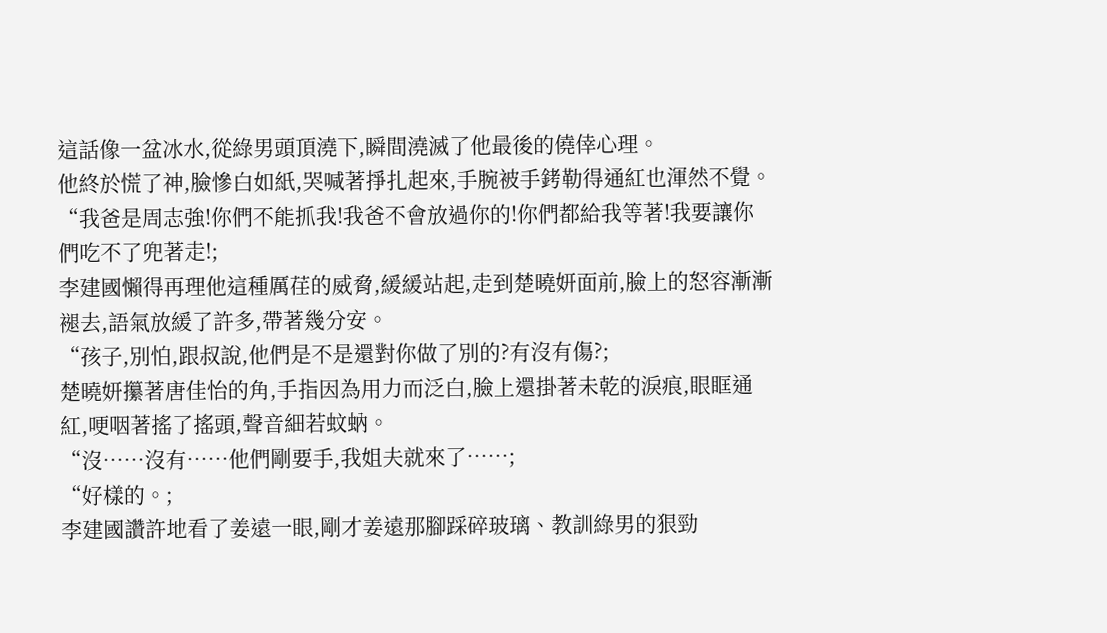這話像一盆冰水,從綠男頭頂澆下,瞬間澆滅了他最後的僥倖心理。
他終於慌了神,臉慘白如紙,哭喊著掙扎起來,手腕被手銬勒得通紅也渾然不覺。
“我爸是周志強!你們不能抓我!我爸不會放過你的!你們都給我等著!我要讓你們吃不了兜著走!;
李建國懶得再理他這種厲荏的威脅,緩緩站起,走到楚曉妍面前,臉上的怒容漸漸褪去,語氣放緩了許多,帶著幾分安。
“孩子,別怕,跟叔說,他們是不是還對你做了別的?有沒有傷?;
楚曉妍攥著唐佳怡的角,手指因為用力而泛白,臉上還掛著未乾的淚痕,眼眶通紅,哽咽著搖了搖頭,聲音細若蚊蚋。
“沒……沒有……他們剛要手,我姐夫就來了……;
“好樣的。;
李建國讚許地看了姜遠一眼,剛才姜遠那腳踩碎玻璃、教訓綠男的狠勁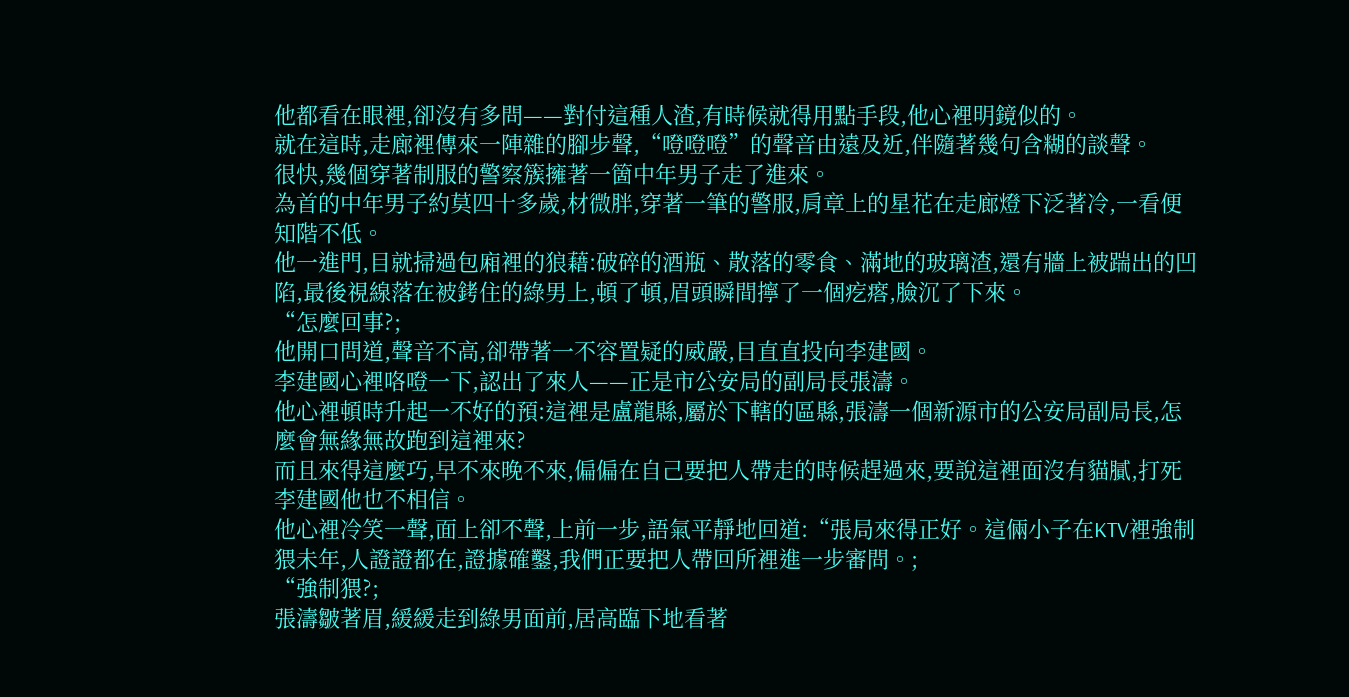他都看在眼裡,卻沒有多問——對付這種人渣,有時候就得用點手段,他心裡明鏡似的。
就在這時,走廊裡傳來一陣雜的腳步聲,“噔噔噔”的聲音由遠及近,伴隨著幾句含糊的談聲。
很快,幾個穿著制服的警察簇擁著一箇中年男子走了進來。
為首的中年男子約莫四十多歲,材微胖,穿著一筆的警服,肩章上的星花在走廊燈下泛著冷,一看便知階不低。
他一進門,目就掃過包廂裡的狼藉:破碎的酒瓶、散落的零食、滿地的玻璃渣,還有牆上被踹出的凹陷,最後視線落在被銬住的綠男上,頓了頓,眉頭瞬間擰了一個疙瘩,臉沉了下來。
“怎麼回事?;
他開口問道,聲音不高,卻帶著一不容置疑的威嚴,目直直投向李建國。
李建國心裡咯噔一下,認出了來人——正是市公安局的副局長張濤。
他心裡頓時升起一不好的預:這裡是盧龍縣,屬於下轄的區縣,張濤一個新源市的公安局副局長,怎麼會無緣無故跑到這裡來?
而且來得這麼巧,早不來晚不來,偏偏在自己要把人帶走的時候趕過來,要說這裡面沒有貓膩,打死李建國他也不相信。
他心裡冷笑一聲,面上卻不聲,上前一步,語氣平靜地回道:“張局來得正好。這倆小子在KTV裡強制猥未年,人證證都在,證據確鑿,我們正要把人帶回所裡進一步審問。;
“強制猥?;
張濤皺著眉,緩緩走到綠男面前,居高臨下地看著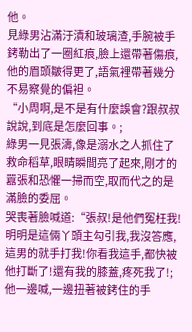他。
見綠男沾滿汙漬和玻璃渣,手腕被手銬勒出了一圈紅痕,臉上還帶著傷痕,他的眉頭皺得更了,語氣裡帶著幾分不易察覺的偏袒。
“小周啊,是不是有什麼誤會?跟叔叔說說,到底是怎麼回事。;
綠男一見張濤,像是溺水之人抓住了救命稻草,眼睛瞬間亮了起來,剛才的囂張和恐懼一掃而空,取而代之的是滿臉的委屈。
哭喪著臉喊道:“張叔!是他們冤枉我!明明是這倆丫頭主勾引我,我沒答應,這男的就手打我!你看我這手,都快被他打斷了!還有我的膝蓋,疼死我了!;
他一邊喊,一邊扭著被銬住的手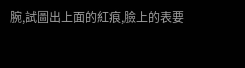腕,試圖出上面的紅痕,臉上的表要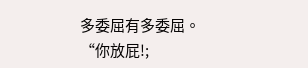多委屈有多委屈。
“你放屁!;